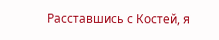Расставшись с Костей, я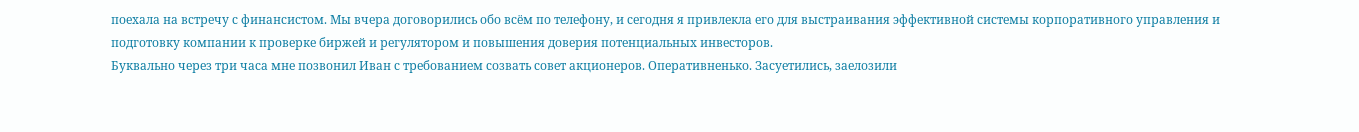поехала на встречу с финансистом. Мы вчера договорились обо всём по телефону, и сегодня я привлекла его для выстраивания эффективной системы корпоративного управления и подготовку компании к проверке биржей и регулятором и повышения доверия потенциальных инвесторов.
Буквально через три часа мне позвонил Иван с требованием созвать совет акционеров. Оперативненько. Засуетились, заелозили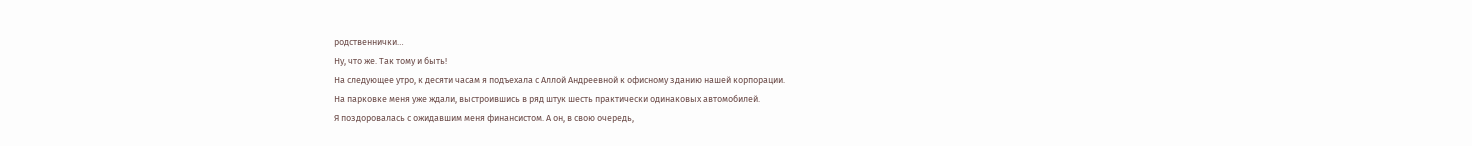родственнички…
Ну, что же. Так тому и быть!
На следующее утро, к десяти часам я подъехала с Аллой Андреевной к офисному зданию нашей корпорации.
На парковке меня уже ждали, выстроившись в ряд штук шесть практически одинаковых автомобилей.
Я поздоровалась с ожидавшим меня финансистом. А он, в свою очередь,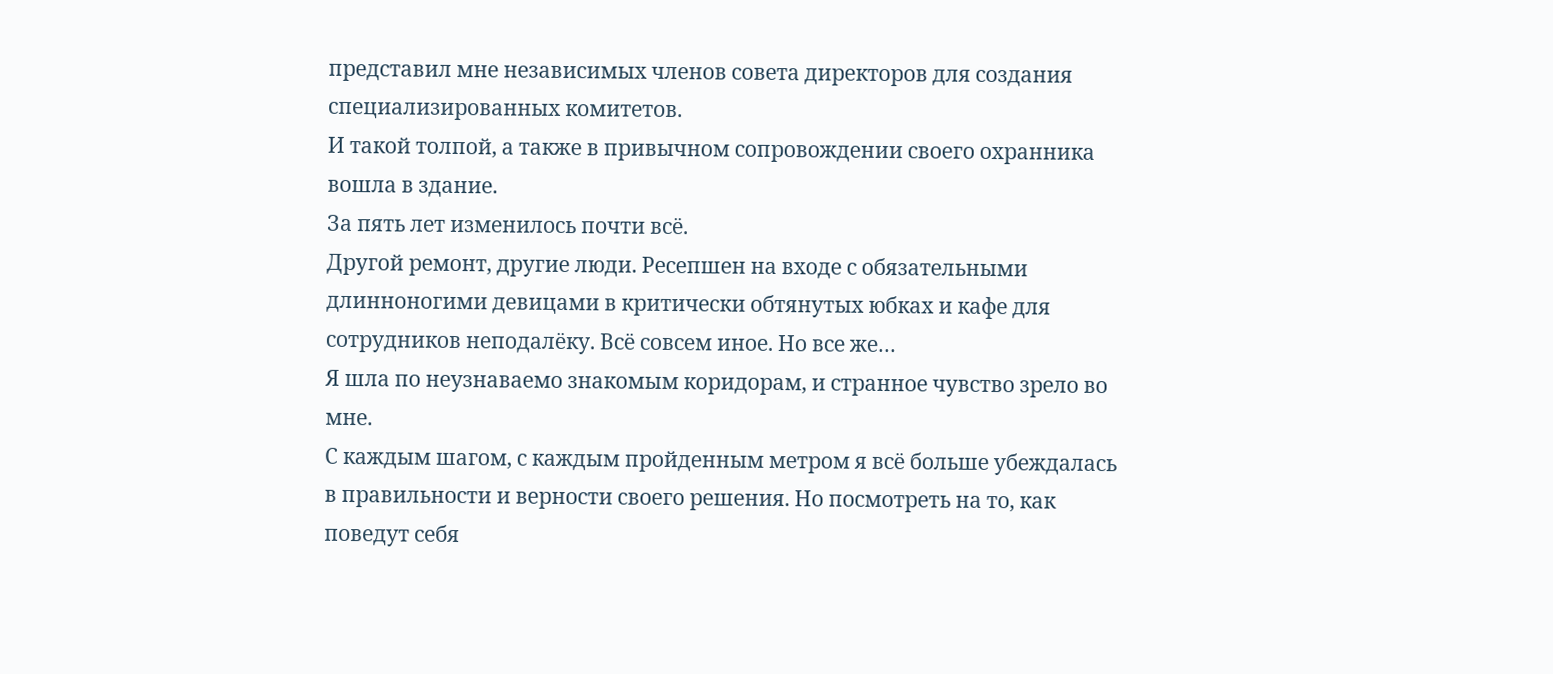представил мне независимых членов совета директоров для создания специализированных комитетов.
И такой толпой, а также в привычном сопровождении своего охранника вошла в здание.
За пять лет изменилось почти всё.
Другой ремонт, другие люди. Ресепшен на входе с обязательными длинноногими девицами в критически обтянутых юбках и кафе для сотрудников неподалёку. Всё совсем иное. Но все же…
Я шла по неузнаваемо знакомым коридорам, и странное чувство зрело во мне.
С каждым шагом, с каждым пройденным метром я всё больше убеждалась в правильности и верности своего решения. Но посмотреть на то, как поведут себя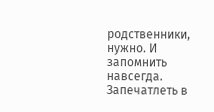родственники, нужно. И запомнить навсегда. Запечатлеть в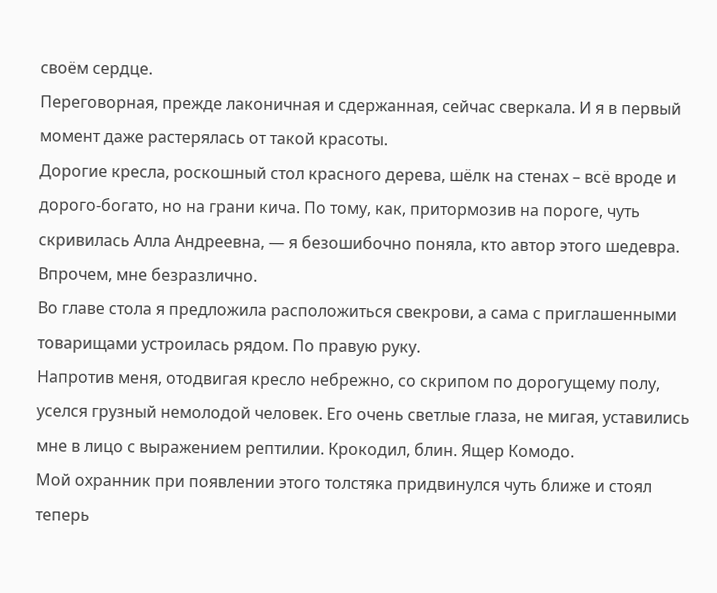своём сердце.
Переговорная, прежде лаконичная и сдержанная, сейчас сверкала. И я в первый момент даже растерялась от такой красоты.
Дорогие кресла, роскошный стол красного дерева, шёлк на стенах – всё вроде и дорого-богато, но на грани кича. По тому, как, притормозив на пороге, чуть скривилась Алла Андреевна, — я безошибочно поняла, кто автор этого шедевра.
Впрочем, мне безразлично.
Во главе стола я предложила расположиться свекрови, а сама с приглашенными товарищами устроилась рядом. По правую руку.
Напротив меня, отодвигая кресло небрежно, со скрипом по дорогущему полу, уселся грузный немолодой человек. Его очень светлые глаза, не мигая, уставились мне в лицо с выражением рептилии. Крокодил, блин. Ящер Комодо.
Мой охранник при появлении этого толстяка придвинулся чуть ближе и стоял теперь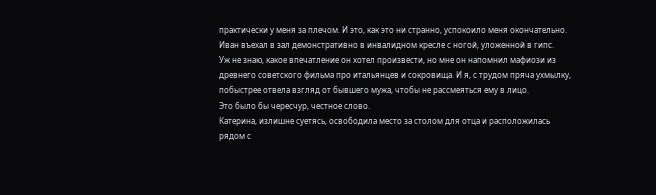практически у меня за плечом. И это, как это ни странно, успокоило меня окончательно.
Иван въехал в зал демонстративно в инвалидном кресле с ногой, уложенной в гипс.
Уж не знаю, какое впечатление он хотел произвести, но мне он напомнил мафиози из древнего советского фильма про итальянцев и сокровища. И я, с трудом пряча ухмылку, побыстрее отвела взгляд от бывшего мужа, чтобы не рассмеяться ему в лицо.
Это было бы чересчур, честное слово.
Катерина, излишне суетясь, освободила место за столом для отца и расположилась рядом с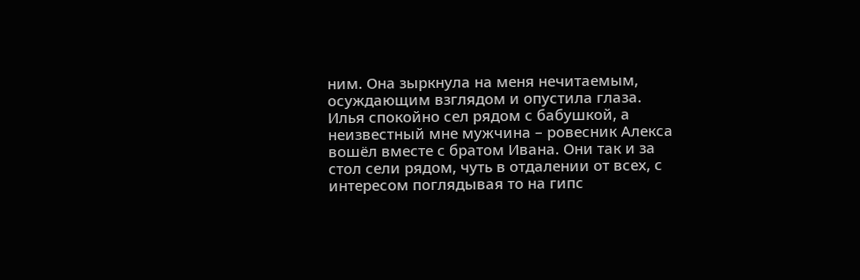ним. Она зыркнула на меня нечитаемым, осуждающим взглядом и опустила глаза.
Илья спокойно сел рядом с бабушкой, а неизвестный мне мужчина – ровесник Алекса вошёл вместе с братом Ивана. Они так и за стол сели рядом, чуть в отдалении от всех, с интересом поглядывая то на гипс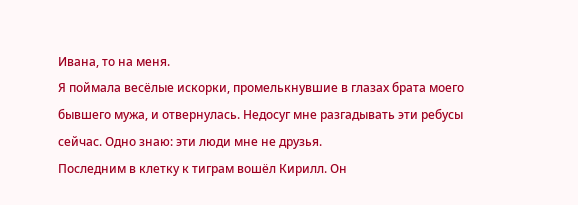Ивана, то на меня.
Я поймала весёлые искорки, промелькнувшие в глазах брата моего бывшего мужа, и отвернулась. Недосуг мне разгадывать эти ребусы сейчас. Одно знаю: эти люди мне не друзья.
Последним в клетку к тиграм вошёл Кирилл. Он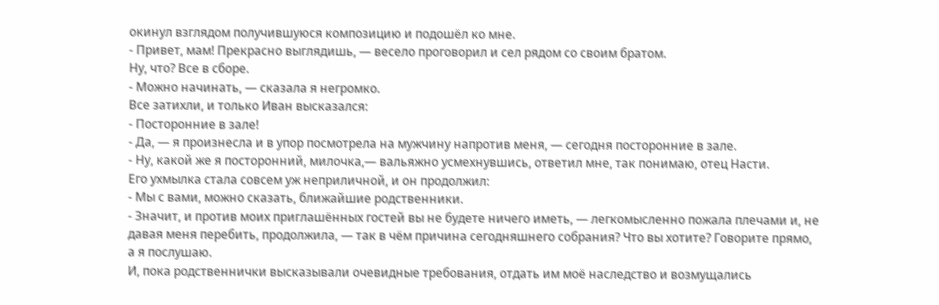окинул взглядом получившуюся композицию и подошёл ко мне.
- Привет, мам! Прекрасно выглядишь, — весело проговорил и сел рядом со своим братом.
Ну, что? Все в сборе.
- Можно начинать, — сказала я негромко.
Все затихли, и только Иван высказался:
- Посторонние в зале!
- Да, — я произнесла и в упор посмотрела на мужчину напротив меня, — сегодня посторонние в зале.
- Ну, какой же я посторонний, милочка,— вальяжно усмехнувшись, ответил мне, так понимаю, отец Насти.
Его ухмылка стала совсем уж неприличной, и он продолжил:
- Мы с вами, можно сказать, ближайшие родственники.
- Значит, и против моих приглашённых гостей вы не будете ничего иметь, — легкомысленно пожала плечами и, не давая меня перебить, продолжила, — так в чём причина сегодняшнего собрания? Что вы хотите? Говорите прямо, а я послушаю.
И, пока родственнички высказывали очевидные требования, отдать им моё наследство и возмущались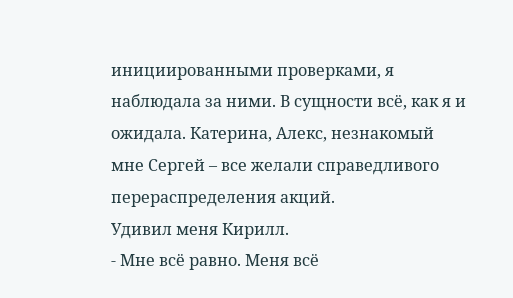инициированными проверками, я наблюдала за ними. В сущности всё, как я и ожидала. Катерина, Алекс, незнакомый мне Сергей – все желали справедливого перераспределения акций.
Удивил меня Кирилл.
- Мне всё равно. Меня всё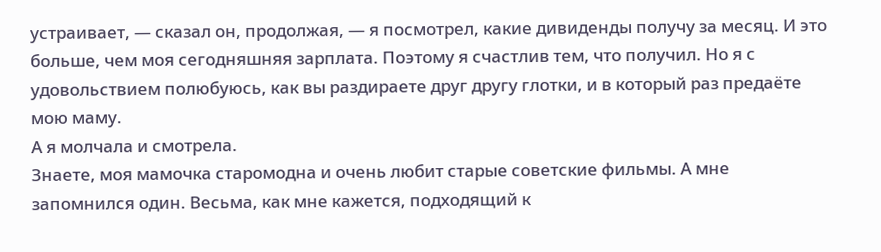устраивает, — сказал он, продолжая, — я посмотрел, какие дивиденды получу за месяц. И это больше, чем моя сегодняшняя зарплата. Поэтому я счастлив тем, что получил. Но я с удовольствием полюбуюсь, как вы раздираете друг другу глотки, и в который раз предаёте мою маму.
А я молчала и смотрела.
Знаете, моя мамочка старомодна и очень любит старые советские фильмы. А мне запомнился один. Весьма, как мне кажется, подходящий к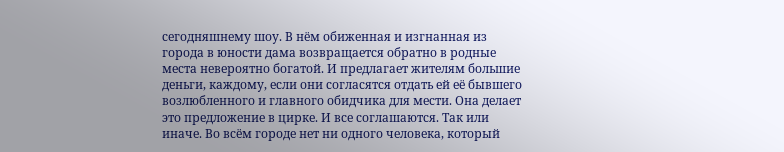сегодняшнему шоу. В нём обиженная и изгнанная из города в юности дама возвращается обратно в родные места невероятно богатой. И предлагает жителям большие деньги, каждому, если они согласятся отдать ей её бывшего возлюбленного и главного обидчика для мести. Она делает это предложение в цирке. И все соглашаются. Так или иначе. Во всём городе нет ни одного человека, который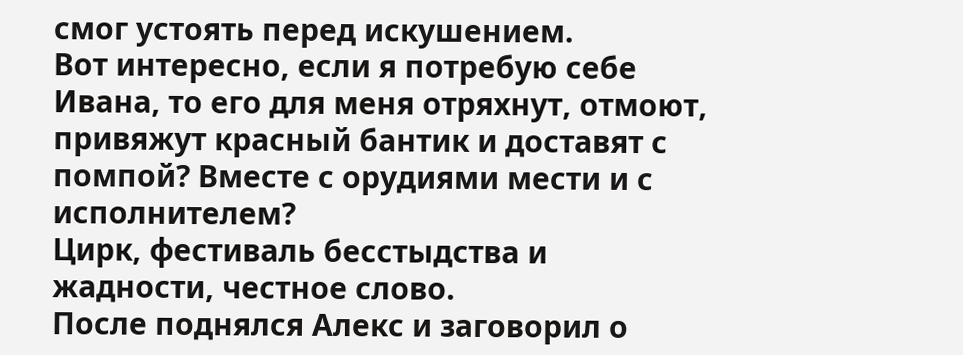смог устоять перед искушением.
Вот интересно, если я потребую себе Ивана, то его для меня отряхнут, отмоют, привяжут красный бантик и доставят с помпой? Вместе с орудиями мести и с исполнителем?
Цирк, фестиваль бесстыдства и жадности, честное слово.
После поднялся Алекс и заговорил о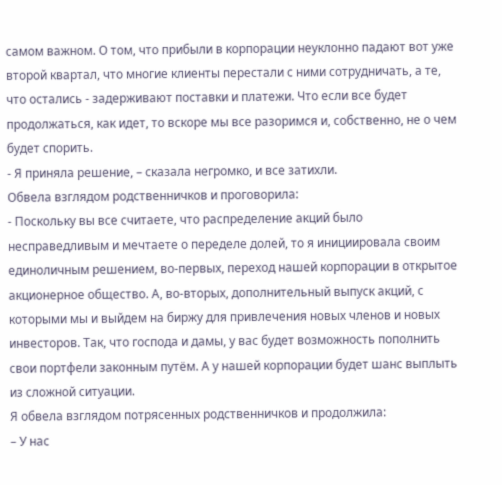самом важном. О том, что прибыли в корпорации неуклонно падают вот уже второй квартал, что многие клиенты перестали с ними сотрудничать, а те, что остались - задерживают поставки и платежи. Что если все будет продолжаться, как идет, то вскоре мы все разоримся и, собственно, не о чем будет спорить.
- Я приняла решение, – сказала негромко, и все затихли.
Обвела взглядом родственничков и проговорила:
- Поскольку вы все считаете, что распределение акций было несправедливым и мечтаете о переделе долей, то я инициировала своим единоличным решением, во-первых, переход нашей корпорации в открытое акционерное общество. А, во-вторых, дополнительный выпуск акций, с которыми мы и выйдем на биржу для привлечения новых членов и новых инвесторов. Так, что господа и дамы, у вас будет возможность пополнить свои портфели законным путём. А у нашей корпорации будет шанс выплыть из сложной ситуации.
Я обвела взглядом потрясенных родственничков и продолжила:
– У нас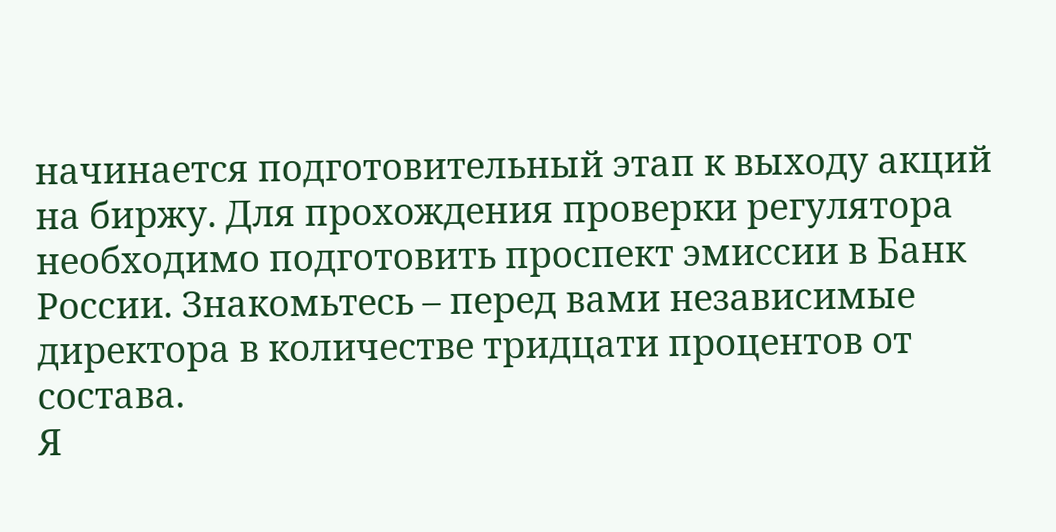начинается подготовительный этап к выходу акций на биржу. Для прохождения проверки регулятора необходимо подготовить проспект эмиссии в Банк России. Знакомьтесь – перед вами независимые директора в количестве тридцати процентов от состава.
Я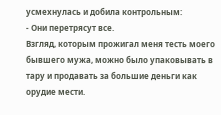усмехнулась и добила контрольным:
- Они перетрясут все.
Взгляд, которым прожигал меня тесть моего бывшего мужа, можно было упаковывать в тару и продавать за большие деньги как орудие мести.